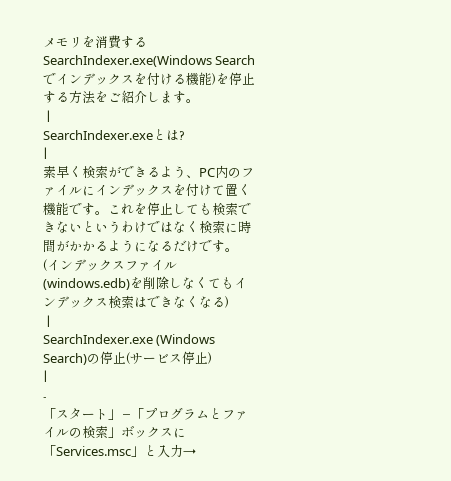メモリを消費するSearchIndexer.exe(Windows Searchでインデックスを付ける機能)を停止する方法をご紹介します。
 |
SearchIndexer.exeとは?
|
素早く検索ができるよう、PC内のファイルにインデックスを付けて置く機能です。これを停止しても検索できないというわけではなく検索に時間がかかるようになるだけです。
(インデックスファイル(windows.edb)を削除しなくてもインデックス検索はできなくなる)
 |
SearchIndexer.exe (Windows
Search)の停止(サービス停止)
|
-
「スタート」−「プログラムとファイルの検索」ボックスに「Services.msc」と入力→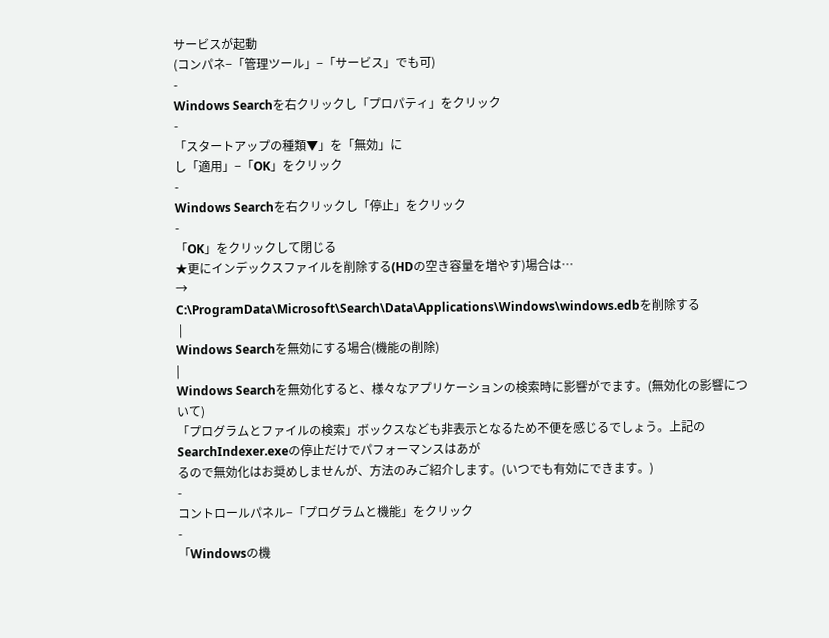サービスが起動
(コンパネ−「管理ツール」−「サービス」でも可)
-
Windows Searchを右クリックし「プロパティ」をクリック
-
「スタートアップの種類▼」を「無効」に
し「適用」−「OK」をクリック
-
Windows Searchを右クリックし「停止」をクリック
-
「OK」をクリックして閉じる
★更にインデックスファイルを削除する(HDの空き容量を増やす)場合は…
→
C:\ProgramData\Microsoft\Search\Data\Applications\Windows\windows.edbを削除する
 |
Windows Searchを無効にする場合(機能の削除)
|
Windows Searchを無効化すると、様々なアプリケーションの検索時に影響がでます。(無効化の影響について)
「プログラムとファイルの検索」ボックスなども非表示となるため不便を感じるでしょう。上記のSearchIndexer.exeの停止だけでパフォーマンスはあが
るので無効化はお奨めしませんが、方法のみご紹介します。(いつでも有効にできます。)
-
コントロールパネル−「プログラムと機能」をクリック
-
「Windowsの機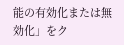能の有効化または無効化」をク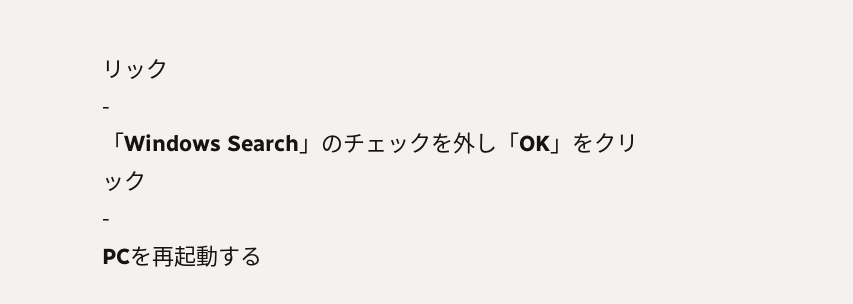リック
-
「Windows Search」のチェックを外し「OK」をクリック
-
PCを再起動する